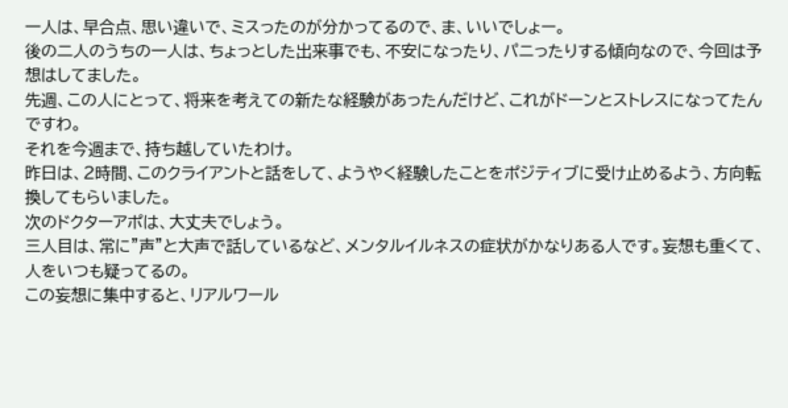一人は、早合点、思い違いで、ミスったのが分かってるので、ま、いいでしょー。
後の二人のうちの一人は、ちょっとした出来事でも、不安になったり、パニったりする傾向なので、今回は予想はしてました。
先週、この人にとって、将来を考えての新たな経験があったんだけど、これがドーンとストレスになってたんですわ。
それを今週まで、持ち越していたわけ。
昨日は、2時間、このクライアントと話をして、ようやく経験したことをポジティブに受け止めるよう、方向転換してもらいました。
次のドクターアポは、大丈夫でしょう。
三人目は、常に”声"と大声で話しているなど、メンタルイルネスの症状がかなりある人です。妄想も重くて、人をいつも疑ってるの。
この妄想に集中すると、リアルワール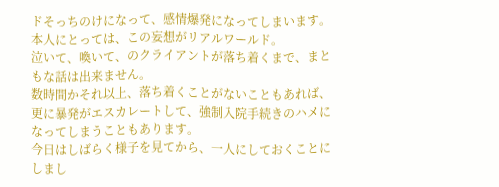ドそっちのけになって、感情爆発になってしまいます。本人にとっては、この妄想がリアルワールド。
泣いて、喚いて、のクライアントが落ち着くまで、まともな話は出来ません。
数時間かそれ以上、落ち着くことがないこともあれば、更に暴発がエスカレートして、強制入院手続きのハメになってしまうこともあります。
今日はしばらく様子を見てから、一人にしておくことにしまし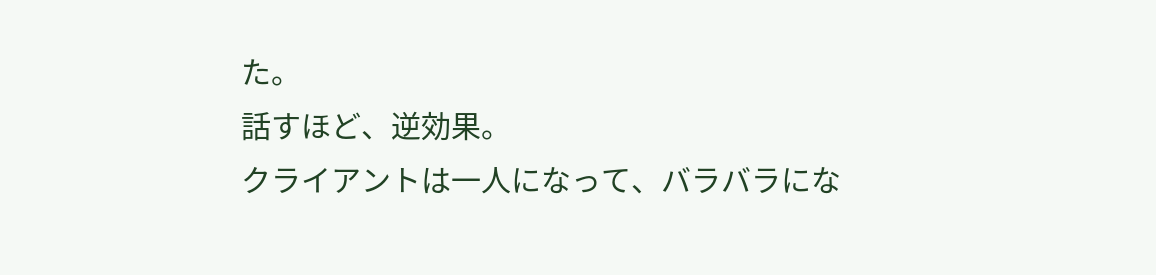た。
話すほど、逆効果。
クライアントは一人になって、バラバラにな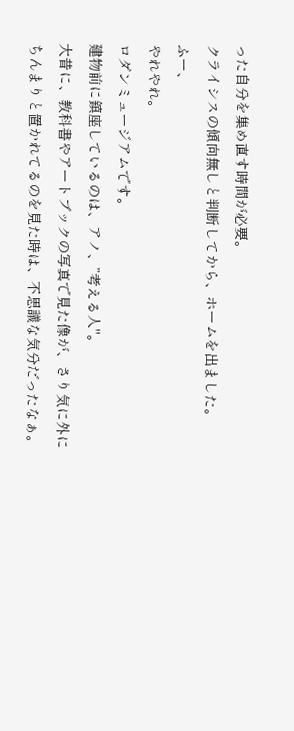った自分を集め直す時間が必要。
クライシスの傾向無しと判断してから、ホームを出ました。
ふー、
やれやれ。
ロダンミュージアムです。
建物前に鎮座しているのは、アノ、”考える人"。
大昔に、教科書やアートブックの写真で見た像が、さり気に外にちんまりと置かれてるのを見た時は、不思議な気分だったなぁ。